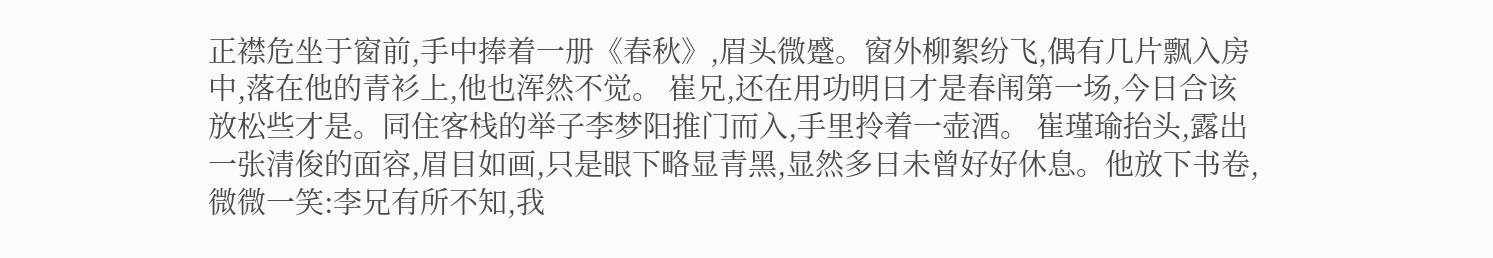正襟危坐于窗前,手中捧着一册《春秋》,眉头微蹙。窗外柳絮纷飞,偶有几片飘入房中,落在他的青衫上,他也浑然不觉。 崔兄,还在用功明日才是春闱第一场,今日合该放松些才是。同住客栈的举子李梦阳推门而入,手里拎着一壶酒。 崔瑾瑜抬头,露出一张清俊的面容,眉目如画,只是眼下略显青黑,显然多日未曾好好休息。他放下书卷,微微一笑:李兄有所不知,我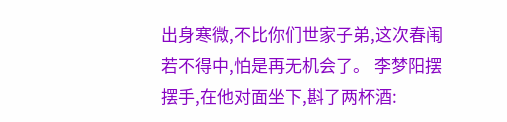出身寒微,不比你们世家子弟,这次春闱若不得中,怕是再无机会了。 李梦阳摆摆手,在他对面坐下,斟了两杯酒: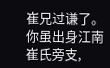崔兄过谦了。你虽出身江南崔氏旁支,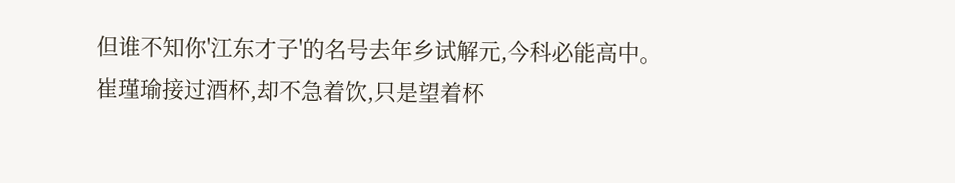但谁不知你'江东才子'的名号去年乡试解元,今科必能高中。 崔瑾瑜接过酒杯,却不急着饮,只是望着杯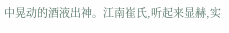中晃动的酒液出神。江南崔氏,听起来显赫,实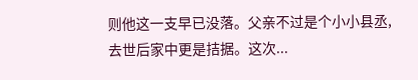则他这一支早已没落。父亲不过是个小小县丞,去世后家中更是拮据。这次...